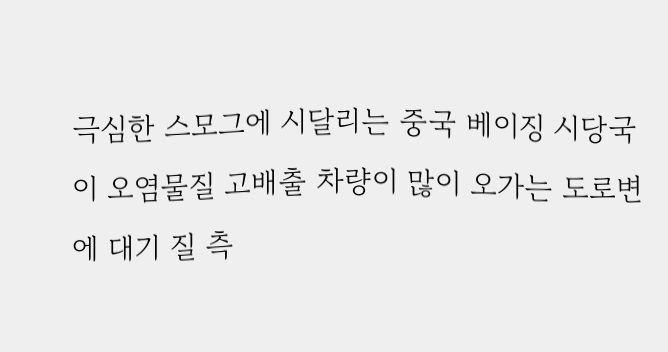극심한 스모그에 시달리는 중국 베이징 시당국이 오염물질 고배출 차량이 많이 오가는 도로변에 대기 질 측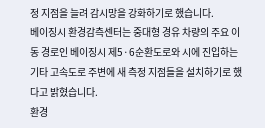정 지점을 늘려 감시망을 강화하기로 했습니다.
베이징시 환경감측센터는 중대형 경유 차량의 주요 이동 경로인 베이징시 제5·6순환도로와 시에 진입하는 기타 고속도로 주변에 새 측정 지점들을 설치하기로 했다고 밝혔습니다.
환경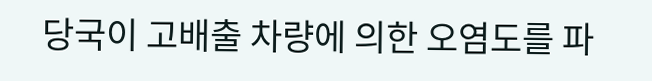당국이 고배출 차량에 의한 오염도를 파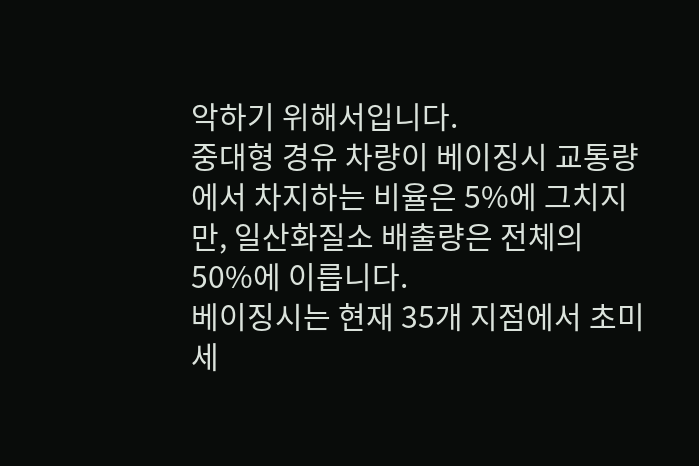악하기 위해서입니다.
중대형 경유 차량이 베이징시 교통량에서 차지하는 비율은 5%에 그치지만, 일산화질소 배출량은 전체의 50%에 이릅니다.
베이징시는 현재 35개 지점에서 초미세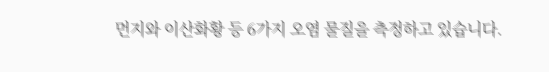먼지와 이산화황 등 6가지 오염 물질을 측정하고 있습니다.